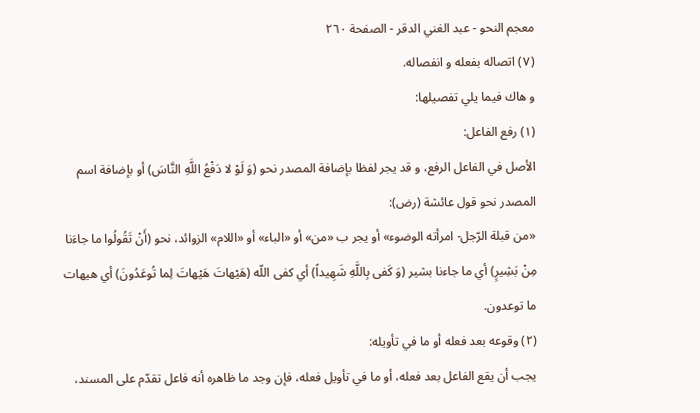معجم النحو - عبد الغني الدقر - الصفحة ٢٦٠
(٧) اتصاله بفعله و انفصاله.
و هاك فيما يلي تفصيلها:
(١) رفع الفاعل:
الأصل في الفاعل الرفع، و قد يجر لفظا بإضافة المصدر نحو (وَ لَوْ لا دَفْعُ اللَّهِ النَّاسَ) أو بإضافة اسم المصدر نحو قول عائشة (رض):
«من قبلة الرّجل- امرأته الوضوء» أو يجر ب «من» أو «الباء» أو «اللام» الزوائد، نحو (أَنْ تَقُولُوا ما جاءَنا مِنْ بَشِيرٍ) أي ما جاءنا بشير (وَ كَفى بِاللَّهِ شَهِيداً) أي كفى اللّه (هَيْهاتَ هَيْهاتَ لِما تُوعَدُونَ) أي هيهات ما توعدون.
(٢) وقوعه بعد فعله أو ما في تأويله:
يجب أن يقع الفاعل بعد فعله، أو ما في تأويل فعله، فإن وجد ما ظاهره أنه فاعل تقدّم على المسند،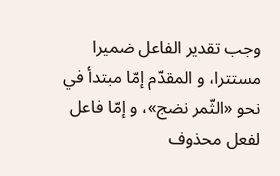وجب تقدير الفاعل ضميرا مستترا، و المقدّم إمّا مبتدأ في نحو «الثّمر نضج»، و إمّا فاعل لفعل محذوف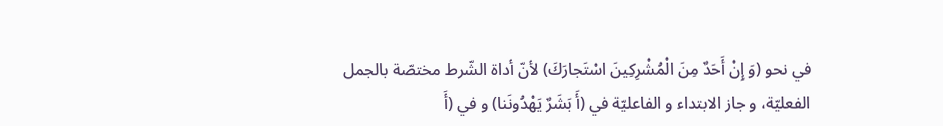في نحو (وَ إِنْ أَحَدٌ مِنَ الْمُشْرِكِينَ اسْتَجارَكَ) لأنّ أداة الشّرط مختصّة بالجمل الفعليّة، و جاز الابتداء و الفاعليّة في (أَ بَشَرٌ يَهْدُونَنا) و في (أَ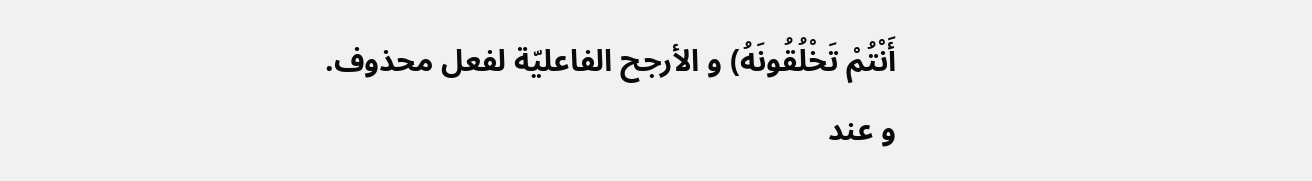أَنْتُمْ تَخْلُقُونَهُ) و الأرجح الفاعليّة لفعل محذوف.
و عند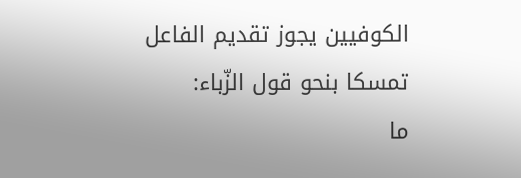الكوفيين يجوز تقديم الفاعل تمسكا بنحو قول الزّباء:
ما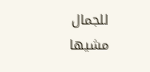للجمال مشيها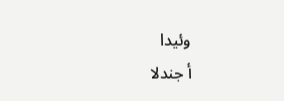وئيدا
أ جندلا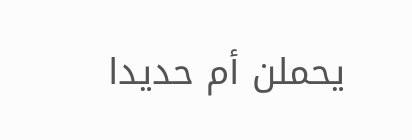يحملن أم حديدا